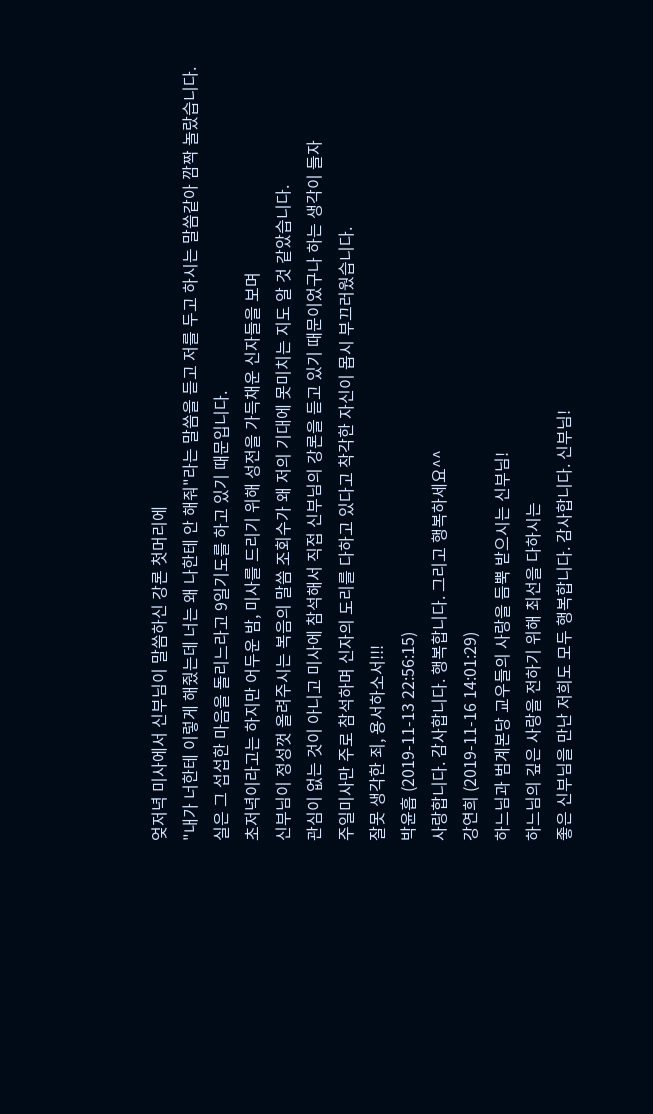엊저녁 미사에서 신부님이 말씀하신 강론 첫머리에
"내가 너한테 이렇게 해줬는데 너는 왜 나한테 안 해줘"라는 말씀을 듣고 저를 두고 하시는 말씀같아 깜짝 놀랐습니다.
실은 그 섭섭한 마음을 돌리느라고 9일기도를 하고 있기 때문입니다.
초저녁이라고는 하지만 어두운 밤, 미사를 드리기 위해 성전을 가득채운 신자들을 보며
신부님이 정성껏 올려주시는 복음의 말씀 조회수가 왜 저의 기대에 못미치는 지도 알 것 같았습니다.
관심이 없는 것이 아니고 미사에 참석해서 직접 신부님의 강론을 듣고 있기 때문이었구나 하는 생각이 들자
주일미사만 주로 참석하며 신자의 도리를 다하고 있다고 착각한 자신이 몹시 부끄러웠습니다.
잘못 생각한 죄, 용서하소서!!!
박윤흡 (2019-11-13 22:56:15)
사랑합니다. 감사합니다. 행복합니다. 그리고 행복하세요^^
강연희 (2019-11-16 14:01:29)
하느님과 범계본당 교우들의 사랑을 듬뿍 받으시는 신부님!
하느님의 깊은 사랑을 전하기 위해 최선을 다하시는
좋은 신부님을 만난 저희도 모두 행복합니다. 감사합니다. 신부님!